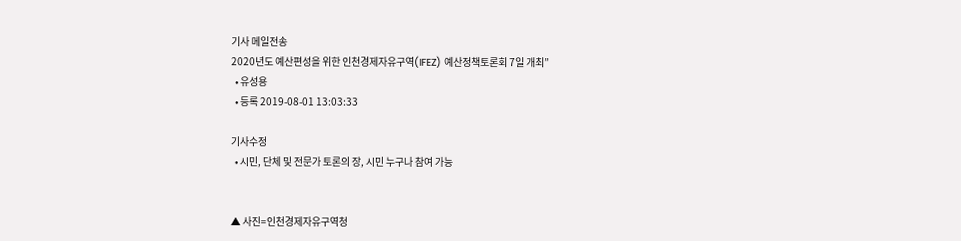기사 메일전송
2020년도 예산편성을 위한 인천경제자유구역(IFEZ) 예산정책토론회 7일 개최”
  • 유성용
  • 등록 2019-08-01 13:03:33

기사수정
  • 시민, 단체 및 전문가 토론의 장, 시민 누구나 참여 가능


▲ 사진=인천경제자유구역청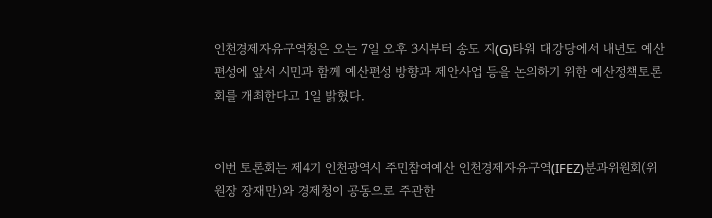인천경제자유구역청은 오는 7일 오후 3시부터 송도 지(G)타워 대강당에서 내년도 예산편성에 앞서 시민과 함께 예산편성 방향과 제안사업 등을 논의하기 위한 예산정책토론회를 개최한다고 1일 밝혔다.


이번 토론회는 제4기 인천광역시 주민참여예산 인천경제자유구역(IFEZ)분과위원회(위원장 장재만)와 경제청이 공동으로 주관한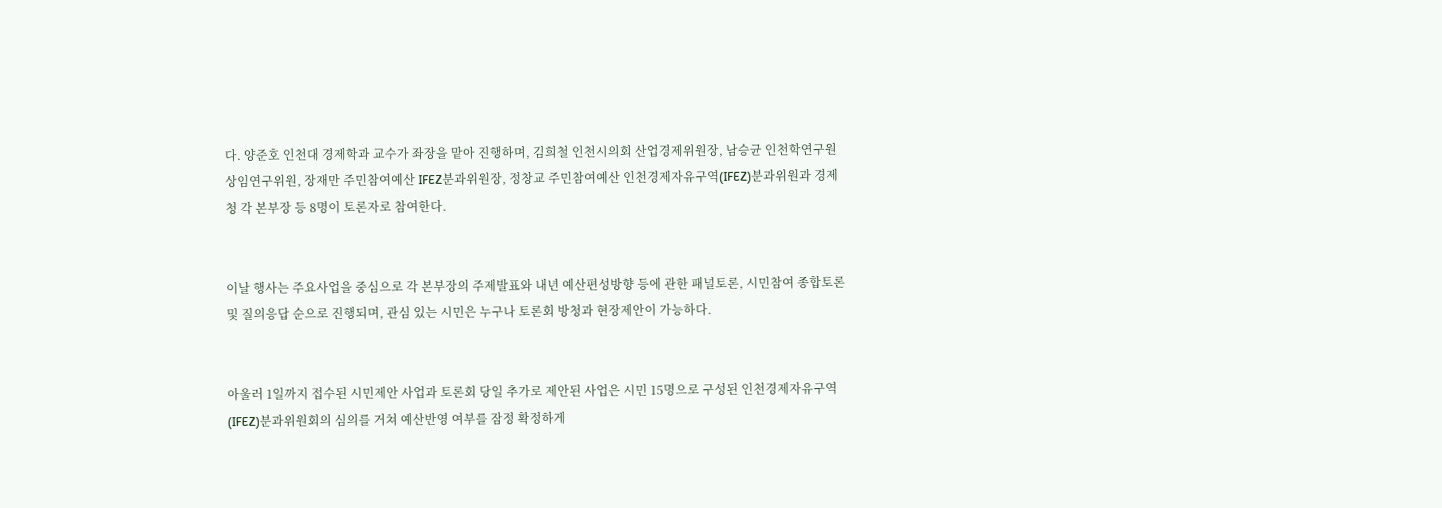다. 양준호 인천대 경제학과 교수가 좌장을 맡아 진행하며, 김희철 인천시의회 산업경제위원장, 남승균 인천학연구원 상임연구위원, 장재만 주민참여예산 IFEZ분과위원장, 정창교 주민참여예산 인천경제자유구역(IFEZ)분과위원과 경제청 각 본부장 등 8명이 토론자로 참여한다.


이날 행사는 주요사업을 중심으로 각 본부장의 주제발표와 내년 예산편성방향 등에 관한 패널토론, 시민참여 종합토론 및 질의응답 순으로 진행되며, 관심 있는 시민은 누구나 토론회 방청과 현장제안이 가능하다.


아울러 1일까지 접수된 시민제안 사업과 토론회 당일 추가로 제안된 사업은 시민 15명으로 구성된 인천경제자유구역(IFEZ)분과위원회의 심의를 거쳐 예산반영 여부를 잠정 확정하게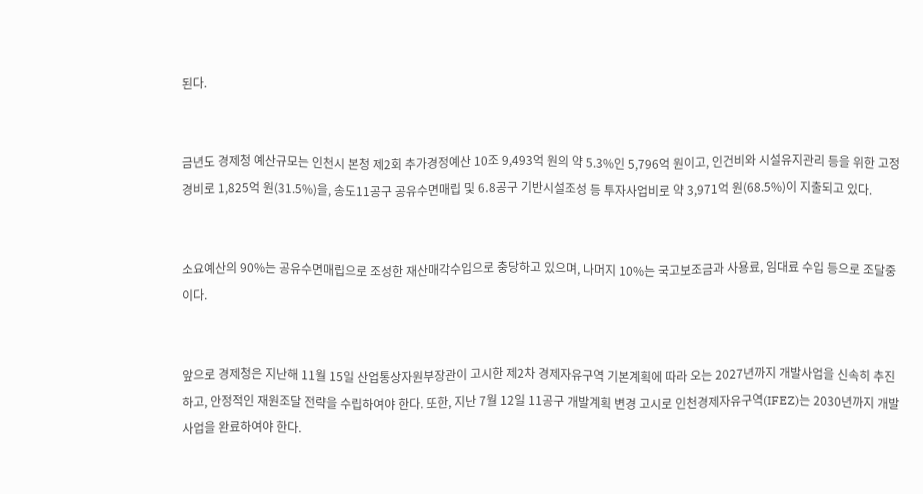된다.


금년도 경제청 예산규모는 인천시 본청 제2회 추가경정예산 10조 9,493억 원의 약 5.3%인 5,796억 원이고, 인건비와 시설유지관리 등을 위한 고정경비로 1,825억 원(31.5%)을, 송도11공구 공유수면매립 및 6․8공구 기반시설조성 등 투자사업비로 약 3,971억 원(68.5%)이 지출되고 있다.


소요예산의 90%는 공유수면매립으로 조성한 재산매각수입으로 충당하고 있으며, 나머지 10%는 국고보조금과 사용료, 임대료 수입 등으로 조달중이다.


앞으로 경제청은 지난해 11월 15일 산업통상자원부장관이 고시한 제2차 경제자유구역 기본계획에 따라 오는 2027년까지 개발사업을 신속히 추진하고, 안정적인 재원조달 전략을 수립하여야 한다. 또한, 지난 7월 12일 11공구 개발계획 변경 고시로 인천경제자유구역(IFEZ)는 2030년까지 개발사업을 완료하여야 한다.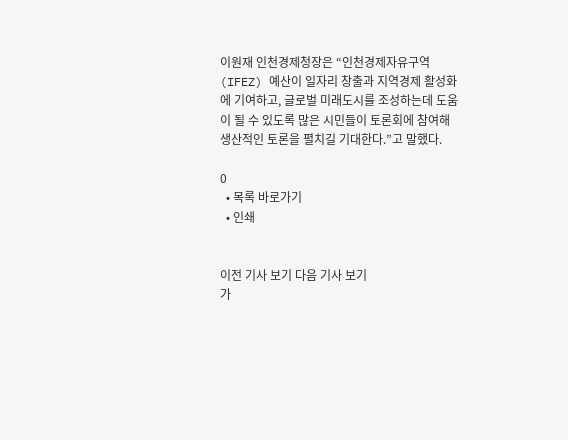이원재 인천경제청장은 “인천경제자유구역(IFEZ) 예산이 일자리 창출과 지역경제 활성화에 기여하고, 글로벌 미래도시를 조성하는데 도움이 될 수 있도록 많은 시민들이 토론회에 참여해 생산적인 토론을 펼치길 기대한다.”고 말했다.

0
  • 목록 바로가기
  • 인쇄


이전 기사 보기 다음 기사 보기
가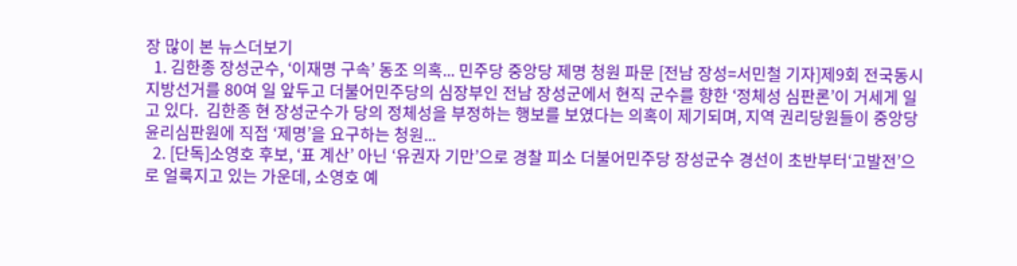장 많이 본 뉴스더보기
  1. 김한종 장성군수, ‘이재명 구속’ 동조 의혹... 민주당 중앙당 제명 청원 파문 [전남 장성=서민철 기자]제9회 전국동시지방선거를 80여 일 앞두고 더불어민주당의 심장부인 전남 장성군에서 현직 군수를 향한 ‘정체성 심판론’이 거세게 일고 있다.  김한종 현 장성군수가 당의 정체성을 부정하는 행보를 보였다는 의혹이 제기되며, 지역 권리당원들이 중앙당 윤리심판원에 직접 ‘제명’을 요구하는 청원...
  2. [단독]소영호 후보, ‘표 계산’ 아닌 ‘유권자 기만’으로 경찰 피소 더불어민주당 장성군수 경선이 초반부터‘고발전’으로 얼룩지고 있는 가운데, 소영호 예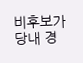비후보가 당내 경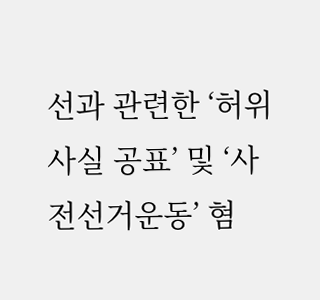선과 관련한 ‘허위사실 공표’ 및 ‘사전선거운동’ 혐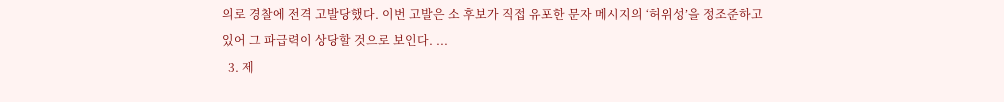의로 경찰에 전격 고발당했다. 이번 고발은 소 후보가 직접 유포한 문자 메시지의 ‘허위성’을 정조준하고 있어 그 파급력이 상당할 것으로 보인다. ...
  3. 제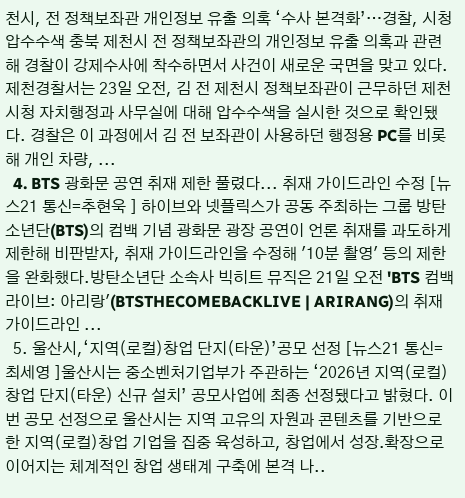천시, 전 정책보좌관 개인정보 유출 의혹 ‘수사 본격화’…경찰, 시청 압수수색 충북 제천시 전 정책보좌관의 개인정보 유출 의혹과 관련해 경찰이 강제수사에 착수하면서 사건이 새로운 국면을 맞고 있다.제천경찰서는 23일 오전, 김 전 제천시 정책보좌관이 근무하던 제천시청 자치행정과 사무실에 대해 압수수색을 실시한 것으로 확인됐다. 경찰은 이 과정에서 김 전 보좌관이 사용하던 행정용 PC를 비롯해 개인 차량, ...
  4. BTS 광화문 공연 취재 제한 풀렸다... 취재 가이드라인 수정 [뉴스21 통신=추현욱 ] 하이브와 넷플릭스가 공동 주최하는 그룹 방탄소년단(BTS)의 컴백 기념 광화문 광장 공연이 언론 취재를 과도하게 제한해 비판받자, 취재 가이드라인을 수정해 '10분 촬영' 등의 제한을 완화했다.방탄소년단 소속사 빅히트 뮤직은 21일 오전 'BTS 컴백 라이브: 아리랑'(BTSTHECOMEBACKLIVE | ARIRANG)의 취재 가이드라인 ...
  5. 울산시,‘지역(로컬)창업 단지(타운)’공모 선정 [뉴스21 통신=최세영 ]울산시는 중소벤처기업부가 주관하는 ‘2026년 지역(로컬)창업 단지(타운) 신규 설치’ 공모사업에 최종 선정됐다고 밝혔다. 이번 공모 선정으로 울산시는 지역 고유의 자원과 콘텐츠를 기반으로 한 지역(로컬)창업 기업을 집중 육성하고, 창업에서 성장․확장으로 이어지는 체계적인 창업 생태계 구축에 본격 나..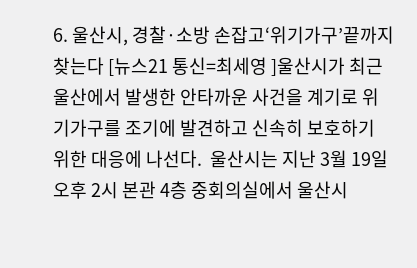6. 울산시, 경찰·소방 손잡고‘위기가구’끝까지 찾는다 [뉴스21 통신=최세영 ]울산시가 최근 울산에서 발생한 안타까운 사건을 계기로 위기가구를 조기에 발견하고 신속히 보호하기 위한 대응에 나선다.  울산시는 지난 3월 19일 오후 2시 본관 4층 중회의실에서 울산시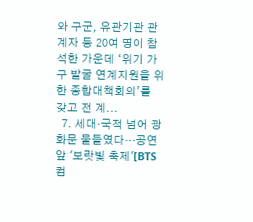와 구군, 유관기관 관계자 등 20여 명이 참석한 가운데 ‘위기 가구 발굴 연계지원을 위한 종합대책회의’를 갖고 전 계...
  7. 세대·국적 넘어 광화문 물들였다…공연 앞 '보랏빛 축제'[BTS 컴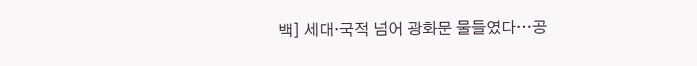백] 세대·국적 넘어 광화문 물들였다…공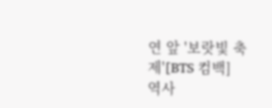연 앞 '보랏빛 축제'[BTS 컴백]
역사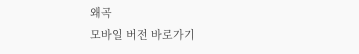왜곡
모바일 버전 바로가기